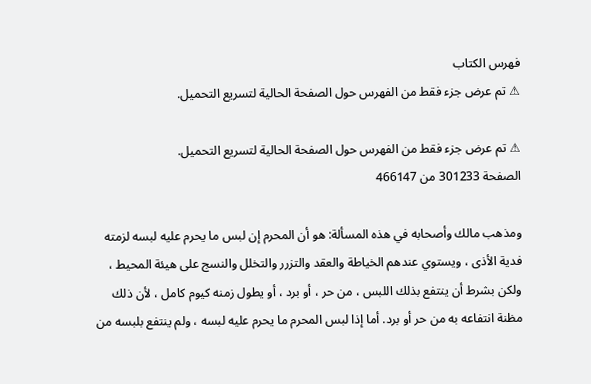فهرس الكتاب
⚠ تم عرض جزء فقط من الفهرس حول الصفحة الحالية لتسريع التحميل.

⚠ تم عرض جزء فقط من الفهرس حول الصفحة الحالية لتسريع التحميل.
الصفحة 301233 من 466147

ومذهب مالك وأصحابه في هذه المسألة: هو أن المحرم إن لبس ما يحرم عليه لبسه لزمته فدية الأذى ، ويستوي عندهم الخياطة والعقد والتزرر والتخلل والنسج على هيئة المحيط ، ولكن بشرط أن ينتفع بذلك اللبس ، من حر ، أو برد ، أو يطول زمنه كيوم كامل ، لأن ذلك مظنة انتفاعه به من حر أو برد. أما إذا لبس المحرم ما يحرم عليه لبسه ، ولم ينتفع بلبسه من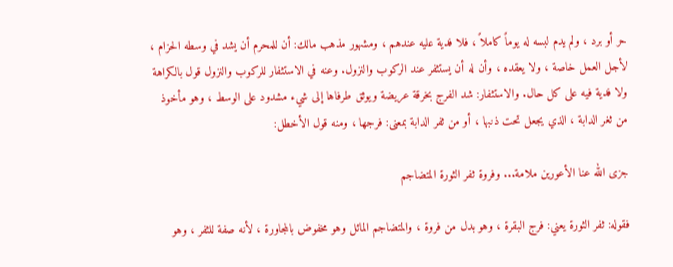حر أو برد ، ولم يدم لبسه له يوماً كاملاً ، فلا فدية عليه عندهم ، ومشهور مذهب مالك: أن للمحرم أن يشد في وسطه الحزام ، لأجل العمل خاصة ، ولا يعقده ، وأن له أن يستثفر عند الركوب والنزول. وعنه في الاستثفار للركوب والنزول قول بالكراهة ولا فدية فيه على كل حال. والاستثفار: شد الفرج بخرقة عريضة ويوثق طرفاها إلى شيء مشدود على الوسط ، وهو مأخوذ من ثغر الدابة ، الذي يجعل تحت ذنبها ، أو من ثفر الدابة بمعنى: فرجها ، ومنه قول الأخطل:

جزى الله عنا الأعورين ملامة... وفروة ثفر الثورة المتضاجم

فقوله: ثفر الثورة يعني: فرج البقرة ، وهو بدل من فروة ، والمتضاجم المائل وهو مخفوض بالمجاورة ، لأنه صفة للثفر ، وهو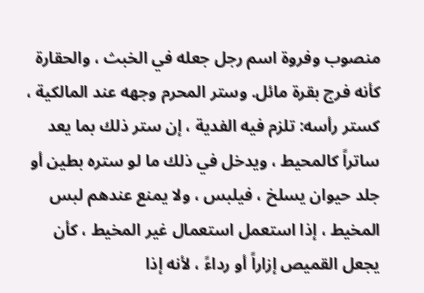منصوب وفروة اسم رجل جعله في الخبث ، والحقارة كأنه فرج بقرة مائل. وستر المحرم وجهه عند المالكية ، كستر رأسه: تلزم فيه الفدية ، إن ستر ذلك بما يعد ساتراً كالمحيط ، ويدخل في ذلك ما لو ستره بطين أو جلد حيوان يسلخ ، فيلبس ، ولا يمنع عندهم لبس المخيط ، إذا استعمل استعمال غير المخيط ، كأن يجعل القميص إزاراً أو رداءً ، لأنه إذا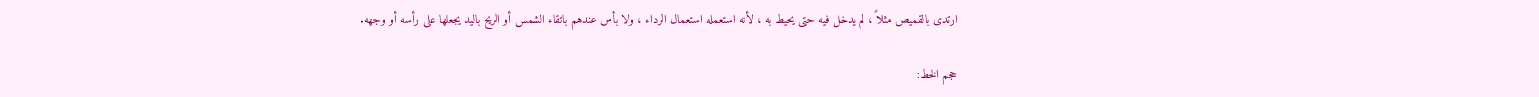ارتدى بالقميص مثلاً ، لم يدخل فيه حتى يحيط به ، لأنه استعمله استعمال الرداء ، ولا بأس عندهم باتقاء الشمس أو الريح باليد يجعلها على رأسه أو وجهه.

حجم الخط: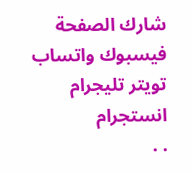شارك الصفحة
فيسبوك واتساب تويتر تليجرام انستجرام
. .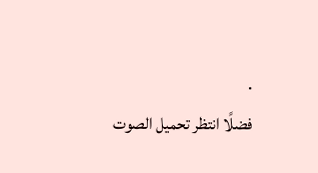.
فضلًا انتظر تحميل الصوت